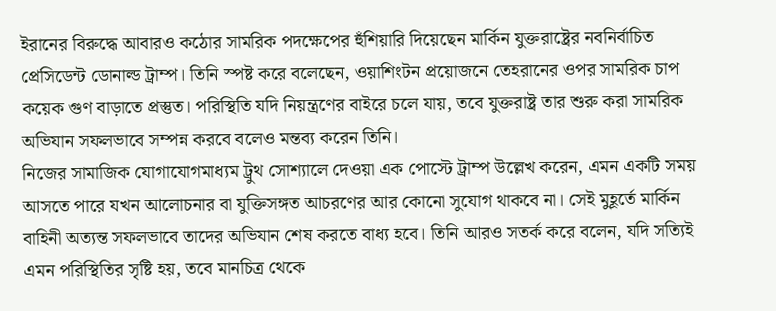ইরানের বিরুদ্ধে আবারও কঠোর সামরিক পদক্ষেপের হুঁশিয়ারি দিয়েছেন মার্কিন যুক্তরাষ্ট্রের নবনির্বাচিত প্রেসিডেন্ট ডোনাল্ড ট্রাম্প। তিনি স্পষ্ট করে বলেছেন, ওয়াশিংটন প্রয়োজনে তেহরানের ওপর সামরিক চাপ কয়েক গুণ বাড়াতে প্রস্তুত। পরিস্থিতি যদি নিয়ন্ত্রণের বাইরে চলে যায়, তবে যুক্তরাষ্ট্র তার শুরু করা সামরিক অভিযান সফলভাবে সম্পন্ন করবে বলেও মন্তব্য করেন তিনি।
নিজের সামাজিক যোগাযোগমাধ্যম ট্রুথ সোশ্যালে দেওয়া এক পোস্টে ট্রাম্প উল্লেখ করেন, এমন একটি সময় আসতে পারে যখন আলোচনার বা যুক্তিসঙ্গত আচরণের আর কোনো সুযোগ থাকবে না। সেই মুহূর্তে মার্কিন বাহিনী অত্যন্ত সফলভাবে তাদের অভিযান শেষ করতে বাধ্য হবে। তিনি আরও সতর্ক করে বলেন, যদি সত্যিই এমন পরিস্থিতির সৃষ্টি হয়, তবে মানচিত্র থেকে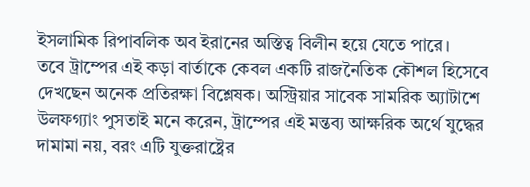ইসলামিক রিপাবলিক অব ইরানের অস্তিত্ব বিলীন হয়ে যেতে পারে।
তবে ট্রাম্পের এই কড়া বার্তাকে কেবল একটি রাজনৈতিক কৌশল হিসেবে দেখছেন অনেক প্রতিরক্ষা বিশ্লেষক। অস্ট্রিয়ার সাবেক সামরিক অ্যাটাশে উলফগ্যাং পুসতাই মনে করেন, ট্রাম্পের এই মন্তব্য আক্ষরিক অর্থে যুদ্ধের দামামা নয়, বরং এটি যুক্তরাষ্ট্রের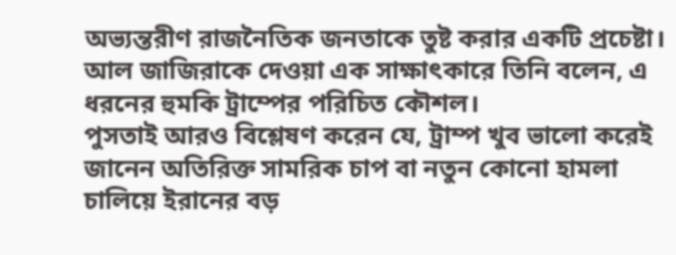অভ্যন্তরীণ রাজনৈতিক জনতাকে তুষ্ট করার একটি প্রচেষ্টা। আল জাজিরাকে দেওয়া এক সাক্ষাৎকারে তিনি বলেন, এ ধরনের হুমকি ট্রাম্পের পরিচিত কৌশল।
পুসতাই আরও বিশ্লেষণ করেন যে, ট্রাম্প খুব ভালো করেই জানেন অতিরিক্ত সামরিক চাপ বা নতুন কোনো হামলা চালিয়ে ইরানের বড়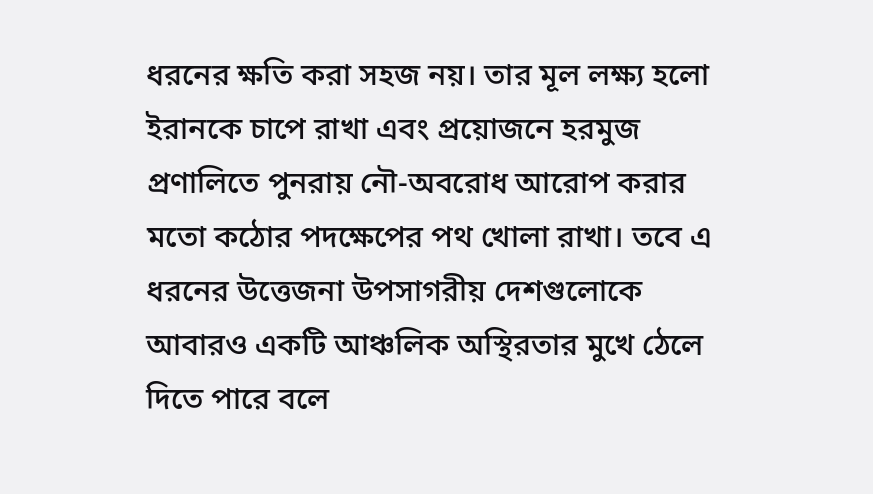ধরনের ক্ষতি করা সহজ নয়। তার মূল লক্ষ্য হলো ইরানকে চাপে রাখা এবং প্রয়োজনে হরমুজ প্রণালিতে পুনরায় নৌ-অবরোধ আরোপ করার মতো কঠোর পদক্ষেপের পথ খোলা রাখা। তবে এ ধরনের উত্তেজনা উপসাগরীয় দেশগুলোকে আবারও একটি আঞ্চলিক অস্থিরতার মুখে ঠেলে দিতে পারে বলে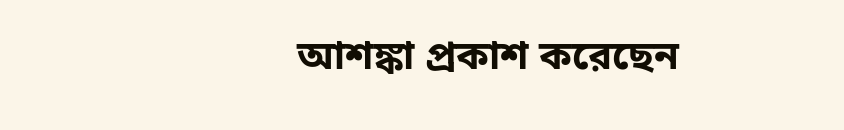আশঙ্কা প্রকাশ করেছেন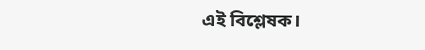এই বিশ্লেষক।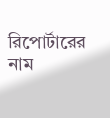রিপোর্টারের নাম